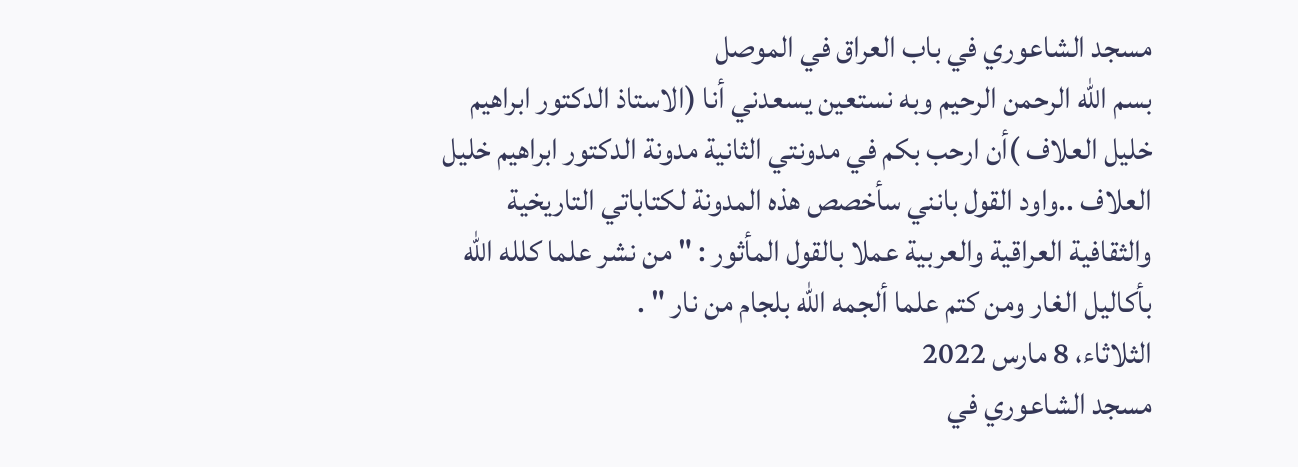مسجد الشاعوري في باب العراق في الموصل
بسم الله الرحمن الرحيم وبه نستعين يسعدني أنا (الاستاذ الدكتور ابراهيم خليل العلاف )أن ارحب بكم في مدونتي الثانية مدونة الدكتور ابراهيم خليل العلاف ..واود القول بانني سأخصص هذه المدونة لكتاباتي التاريخية والثقافية العراقية والعربية عملا بالقول المأثور : " من نشر علما كلله الله بأكاليل الغار ومن كتم علما ألجمه الله بلجام من نار " .
الثلاثاء، 8 مارس 2022
مسجد الشاعوري في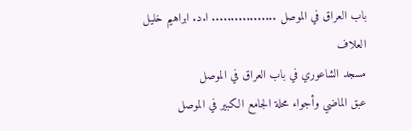باب العراق في الموصل ................. ا.د. ابراهيم خليل العلاف
مسجد الشاعوري في باب العراق في الموصل
عبق الماضي وأجواء محلة الجامع الكبير في الموصل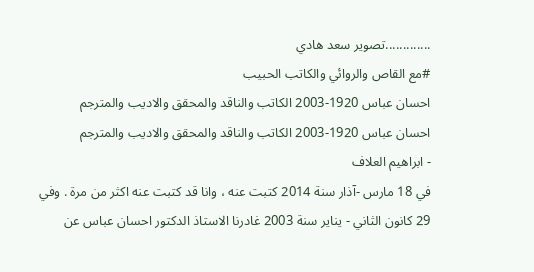.............تصوير سعد هادي
#مع القاص والروائي والكاتب الحبيب
احسان عباس 1920-2003 الكاتب والناقد والمحقق والاديب والمترجم
احسان عباس 1920-2003 الكاتب والناقد والمحقق والاديب والمترجم
- ابراهيم العلاف
في 18 مارس -آذار سنة 2014 كتبت عنه ، وانا قد كتبت عنه اكثر من مرة . وفي 29 كانون الثاني - يناير سنة 2003 غادرنا الاستاذ الدكتور احسان عباس عن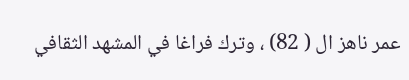عمر ناهز ال ( 82) ، وترك فراغا في المشهد الثقافي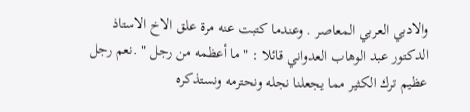والادبي العربي المعاصر . وعندما كتبت عنه مرة علق الاخ الاستاذ الدكتور عبد الوهاب العدواني قائلا : "ما أعظمه من رجل " .نعم رجل عظيم ترك الكثير مما يجعلنا نجله ونحترمه ونستذكره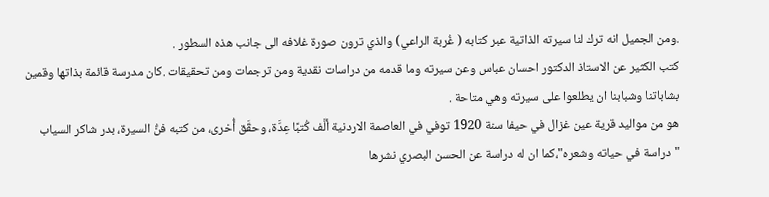.ومن الجميل انه ترك لنا سيرته الذاتية عبر كتابه ( غُربة الراعي) والذي ترون صورة غلافه الى جانب هذه السطور .
كتب الكثير عن الاستاذ الدكتور احسان عباس وعن سيرته وما قدمه من دراسات نقدية ومن ترجمات ومن تحقيقات .كان مدرسة قائمة بذاتها وقمين بشاباتنا وشبابنا ان يطلعوا على سيرته وهي متاحة .
هو من مواليد قرية عين غزال في حيفا سنة 1920 توفي في العاصمة الاردنية ألَّف كُتبًا عِدَّة، وحقَّق أُخرى، من كتبه فنُّ السيرة، بدر شاكر السياب "دراسة في حياته وشعره"،كما ان له دراسة عن الحسن البصري نشرها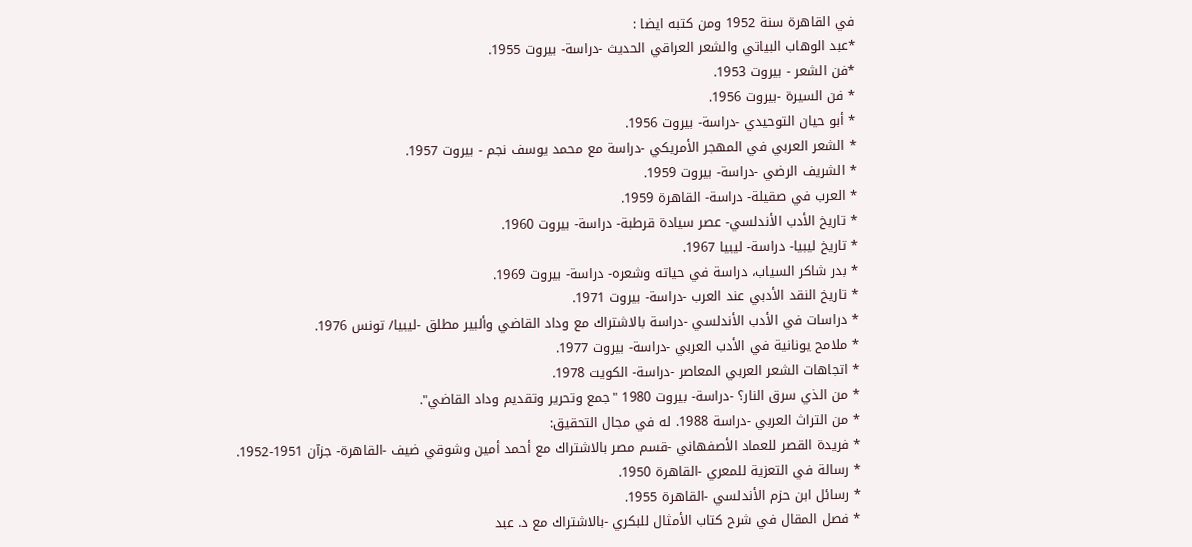في القاهرة سنة 1952 ومن كتبه ايضا :
*عبد الوهاب البياتي والشعر العراقي الحديث -دراسة- بيروت 1955.
*فن الشعر - بيروت 1953.
* فن السيرة -بيروت 1956.
* أبو حيان التوحيدي -دراسة- بيروت 1956.
* الشعر العربي في المهجر الأمريكي -دراسة مع محمد يوسف نجم - بيروت 1957.
* الشريف الرضي -دراسة- بيروت 1959.
* العرب في صقيلة- دراسة- القاهرة 1959.
* تاريخ الأدب الأندلسي- عصر سيادة قرطبة- دراسة- بيروت 1960.
* تاريخ ليبيا- دراسة- ليبيا 1967.
* بدر شاكر السياب، دراسة في حياته وشعره- دراسة- بيروت 1969.
* تاريخ النقد الأدبي عند العرب -دراسة- بيروت 1971.
* دراسات في الأدب الأندلسي -دراسة بالاشتراك مع وداد القاضي وألبير مطلق -ليبيا/ تونس 1976.
* ملامح يونانية في الأدب العربي -دراسة- بيروت 1977.
* اتجاهات الشعر العربي المعاصر -دراسة- الكويت 1978.
* من الذي سرق النار؟ -دراسة- بيروت 1980 "جمع وتحرير وتقديم وداد القاضي".
* من التراث العربي -دراسة 1988. له في مجال التحقيق:
* فريدة القصر للعماد الأصفهاني -قسم مصر بالاشتراك مع أحمد أمين وشوقي ضيف -القاهرة- جزآن 1951-1952.
* رسالة في التعزية للمعري -القاهرة 1950.
* رسائل ابن حزم الأندلسي -القاهرة 1955.
* فصل المقال في شرح كتاب الأمثال للبكري -بالاشتراك مع د. عبد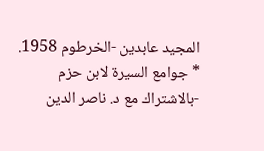المجيد عابدين -الخرطوم 1958.
* جوامع السيرة لابن حزم -بالاشتراك مع د. ناصر الدين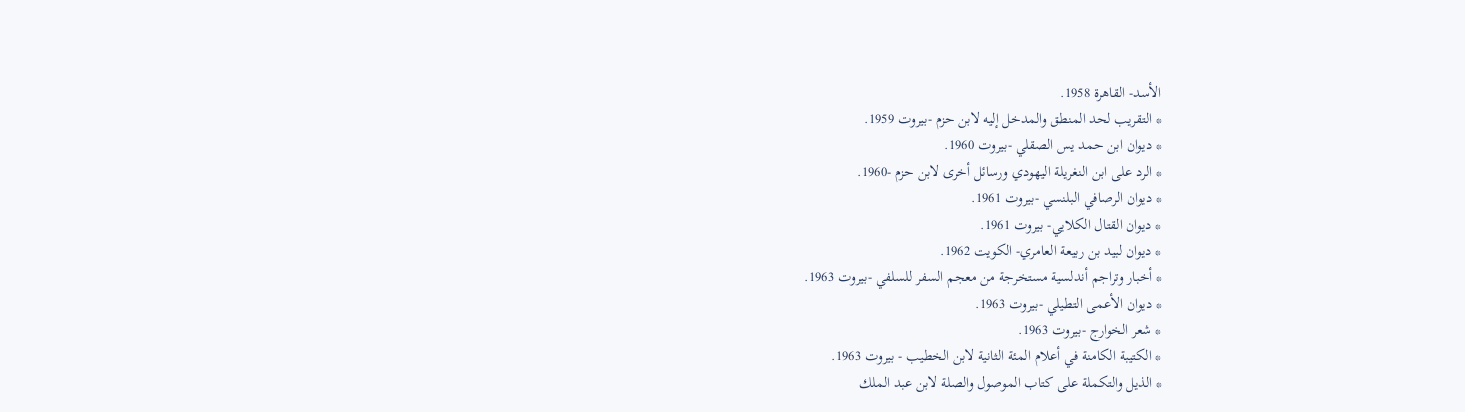الأسد- القاهرة 1958.
* التقريب لحد المنطق والمدخل إليه لابن حزم -بيروت 1959.
* ديوان ابن حمد يس الصقلي -بيروت 1960.
* الرد على ابن النغريلة اليهودي ورسائل أخرى لابن حزم -1960.
* ديوان الرصافي البلنسي -بيروت 1961.
* ديوان القتال الكلايي- بيروت 1961.
* ديوان لبيد بن ربيعة العامري- الكويت 1962.
* أخبار وتراجم أندلسية مستخرجة من معجم السفر للسلفي -بيروت 1963.
* ديوان الأعمى التطيلي -بيروت 1963.
* شعر الخوارج -بيروت 1963.
* الكتيبة الكامنة في أعلام المئة الثانية لابن الخطيب - بيروت 1963.
* الذيل والتكملة على كتاب الموصول والصلة لابن عبد الملك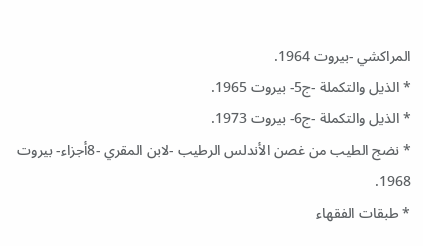المراكشي -بيروت 1964.
* الذيل والتكملة -ج5- بيروت 1965.
* الذيل والتكملة -ج6- بيروت 1973.
* نضج الطيب من غصن الأندلس الرطيب -لابن المقري -8أجزاء- بيروت 1968.
* طبقات الفقهاء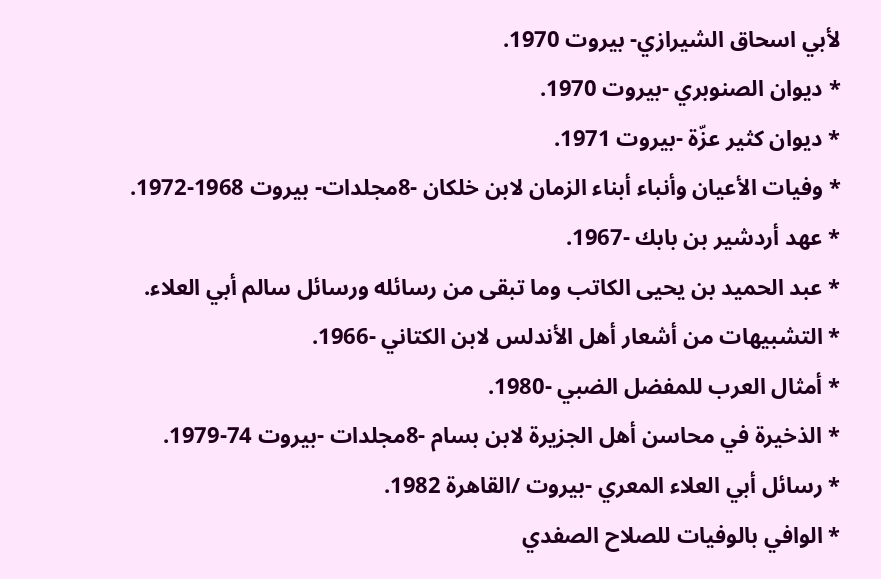لأبي اسحاق الشيرازي- بيروت 1970.
* ديوان الصنوبري -بيروت 1970.
* ديوان كثير عزّة -بيروت 1971.
* وفيات الأعيان وأنباء أبناء الزمان لابن خلكان -8مجلدات- بيروت 1968-1972.
* عهد أردشير بن بابك -1967.
* عبد الحميد بن يحيى الكاتب وما تبقى من رسائله ورسائل سالم أبي العلاء.
* التشبيهات من أشعار أهل الأندلس لابن الكتاني -1966.
* أمثال العرب للمفضل الضبي -1980.
* الذخيرة في محاسن أهل الجزيرة لابن بسام -8مجلدات -بيروت 74-1979.
* رسائل أبي العلاء المعري -بيروت /القاهرة 1982.
* الوافي بالوفيات للصلاح الصفدي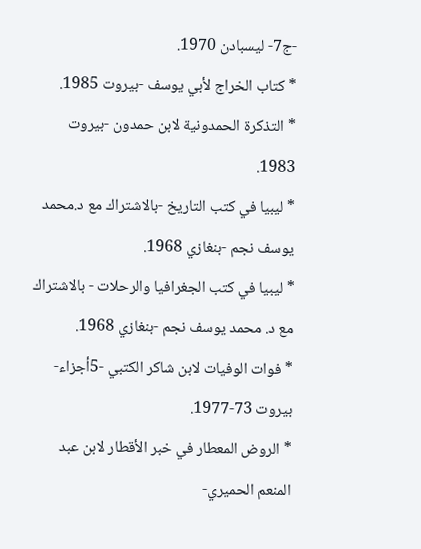-ج7- ليسبادن 1970.
* كتاب الخراج لأبي يوسف -بيروت 1985.
* التذكرة الحمدونية لابن حمدون -بيروت 1983.
* ليبيا في كتب التاريخ -بالاشتراك مع د.محمد يوسف نجم -بنغازي 1968.
* ليبيا في كتب الجغرافيا والرحلات - بالاشتراك مع د. محمد يوسف نجم -بنغازي 1968.
* فوات الوفيات لابن شاكر الكتبي -5أجزاء- بيروت 73-1977.
* الروض المعطار في خبر الأقطار لابن عبد المنعم الحميري-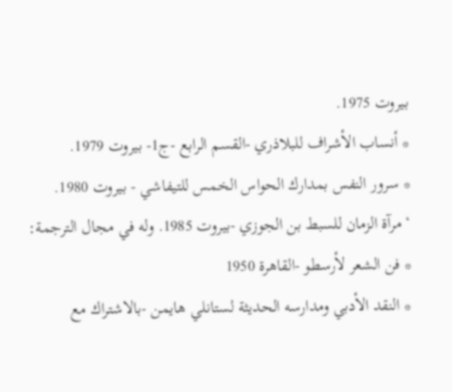بيروت 1975.
* أنساب الأشراف للبلاذري -القسم الرابع -ج1- بيروت 1979.
* سرور النفس بمدارك الحواس الخمس للتيفاشي - بيروت 1980.
‘ مرآة الزمان للسبط بن الجوزي -بيروت 1985. وله في مجال الترجمة:
* فن الشعر لأرسطو -القاهرة 1950
* النقد الأدبي ومدارسه الحديثة لستانلي هايمن -بالاشتراك مع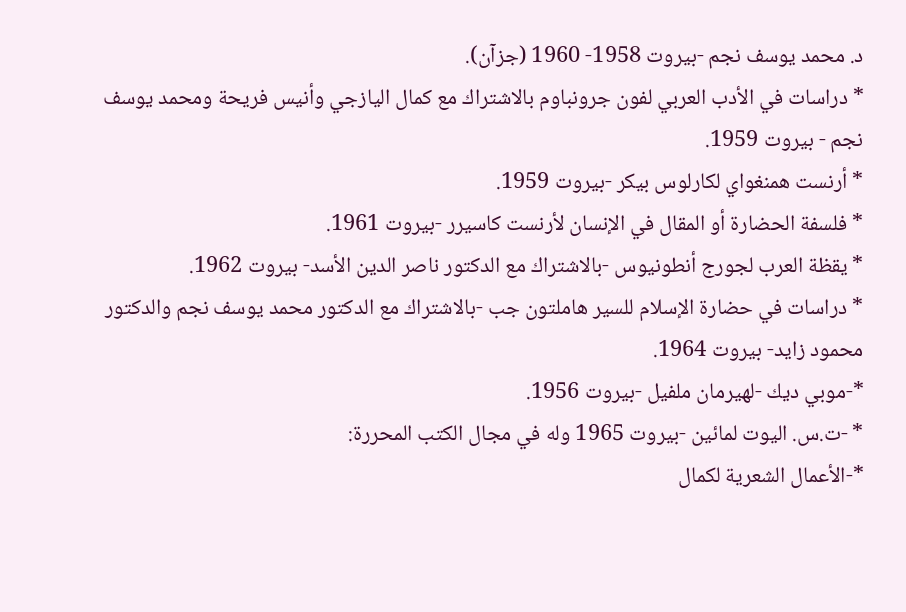د. محمد يوسف نجم -بيروت 1958- 1960 (جزآن).
* دراسات في الأدب العربي لفون جرونباوم بالاشتراك مع كمال اليازجي وأنيس فريحة ومحمد يوسف نجم - بيروت 1959.
* أرنست همنغواي لكارلوس بيكر -بيروت 1959.
* فلسفة الحضارة أو المقال في الإنسان لأرنست كاسيرر -بيروت 1961.
* يقظة العرب لجورج أنطونيوس -بالاشتراك مع الدكتور ناصر الدين الأسد- بيروت 1962.
* دراسات في حضارة الإسلام للسير هاملتون جب -بالاشتراك مع الدكتور محمد يوسف نجم والدكتور محمود زايد- بيروت 1964.
*-موبي ديك -لهيرمان ملفيل -بيروت 1956.
* -ت.س. اليوت لمائين -بيروت 1965 وله في مجال الكتب المحررة:
*-الأعمال الشعرية لكمال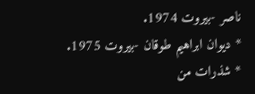ناصر -بيروت 1974.
* ديوان ابراهيم طوقان -بيروت 1975.
* شذرات من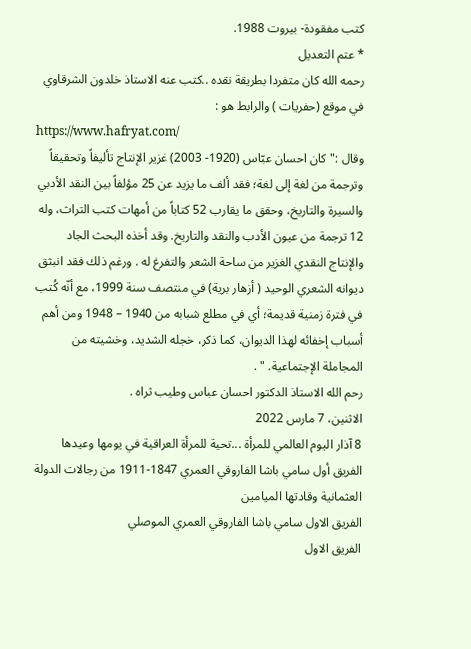كتب مفقودة- بيروت 1988.
* عتم التعديل
رحمه الله كان متفردا بطريقة نقده ..كتب عنه الاستاذ خلدون الشرقاوي في موقع (حفريات ) والرابط هو :
https://www.hafryat.com/
وقال :"كان احسان عبّاس (1920- 2003) غزير الإنتاج تأليفاً وتحقيقاً وترجمة من لغة إلى لغة؛ فقد ألف ما يزيد عن 25 مؤلفاً بين النقد الأدبي والسيرة والتاريخ، وحقق ما يقارب 52 كتاباً من أمهات كتب التراث، وله 12 ترجمة من عيون الأدب والنقد والتاريخ. وقد أخذه البحث الجاد والإنتاج النقدي الغزير من ساحة الشعر والتفرغ له . ورغم ذلك فقد انبثق ديوانه الشعري الوحيد ( أزهار برية) في منتصف سنة 1999، مع أنّه كُتب في فترة زمنية قديمة؛ أي في مطلع شبابه من 1940 – 1948 ومن أهم أسباب إخفائه لهذا الديوان، كما ذكر، خجله الشديد، وخشيته من المجاملة الإجتماعية. " .
رحم الله الاستاذ الدكتور احسان عباس وطيب ثراه .
الاثنين، 7 مارس 2022
8 آذار اليوم العالمي للمرأة ...تحية للمرأة العراقية في يومها وعيدها
الفريق أول سامي باشا الفاروقي العمري 1847-1911 من رجالات الدولة العثمانية وقادتها الميامين
الفريق الاول سامي باشا الفاروقي العمري الموصلي
الفريق الاول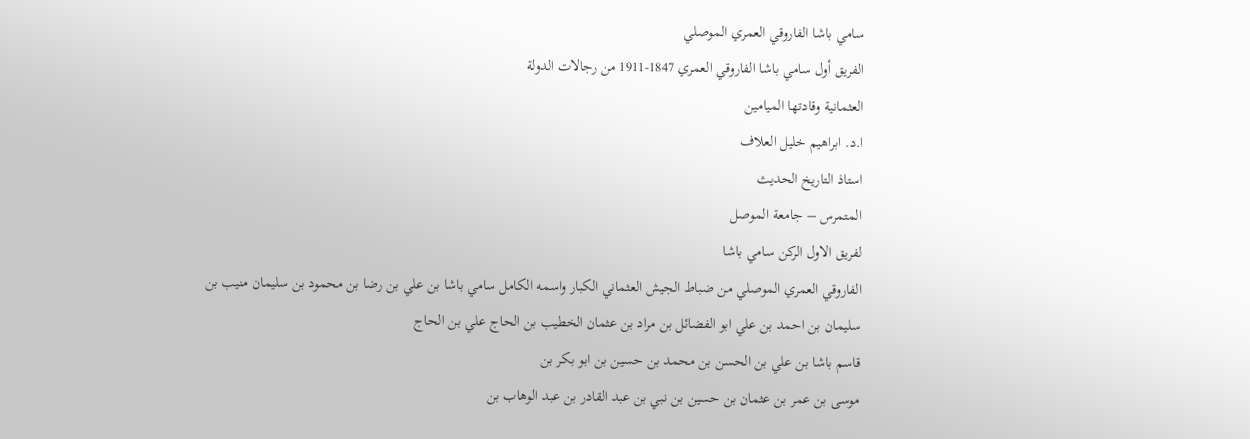سامي باشا الفاروقي العمري الموصلي
الفريق أول سامي باشا الفاروقي العمري 1847-1911 من رجالات الدولة
العثمانية وقادتها الميامين
ا.د. ابراهيم خليل العلاف
استاذ التاريخ الحديث
المتمرس – جامعة الموصل
لفريق الاول الركن سامي باشا
الفاروقي العمري الموصلي من ضباط الجيش العثماني الكبار واسمه الكامل سامي باشا بن علي بن رضا بن محمود بن سليمان منيب بن
سليمان بن احمد بن علي ابو الفضائل بن مراد بن عثمان الخطيب بن الحاج علي بن الحاج
قاسم باشا بن علي بن الحسن بن محمد بن حسين بن ابو بكر بن
موسى بن عمر بن عثمان بن حسين بن نبي بن عبد القادر بن عبد الوهاب بن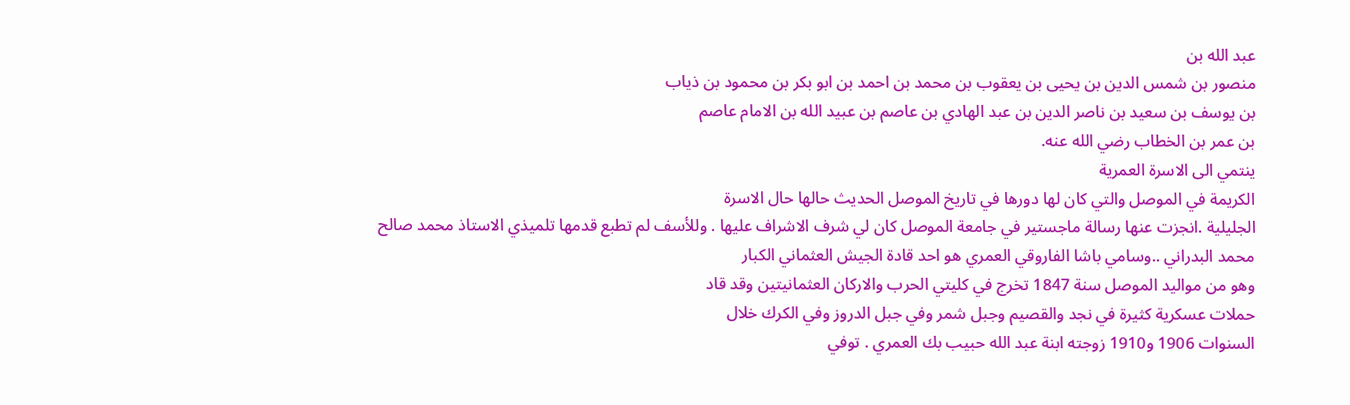عبد الله بن
منصور بن شمس الدين بن يحيى بن يعقوب بن محمد بن احمد بن ابو بكر بن محمود بن ذياب
بن يوسف بن سعيد بن ناصر الدين بن عبد الهادي بن عاصم بن عبيد الله بن الامام عاصم
بن عمر بن الخطاب رضي الله عنه.
ينتمي الى الاسرة العمرية
الكريمة في الموصل والتي كان لها دورها في تاريخ الموصل الحديث حالها حال الاسرة
الجليلية .انجزت عنها رسالة ماجستير في جامعة الموصل كان لي شرف الاشراف عليها . وللأسف لم تطبع قدمها تلميذي الاستاذ محمد صالح
محمد البدراني ..وسامي باشا الفاروقي العمري هو احد قادة الجيش العثماني الكبار
وهو من مواليد الموصل سنة 1847 تخرج في كليتي الحرب والاركان العثمانيتين وقد قاد
حملات عسكرية كثيرة في نجد والقصيم وجبل شمر وفي جبل الدروز وفي الكرك خلال
السنوات 1906 و1910 زوجته ابنة عبد الله حبيب بك العمري . توفي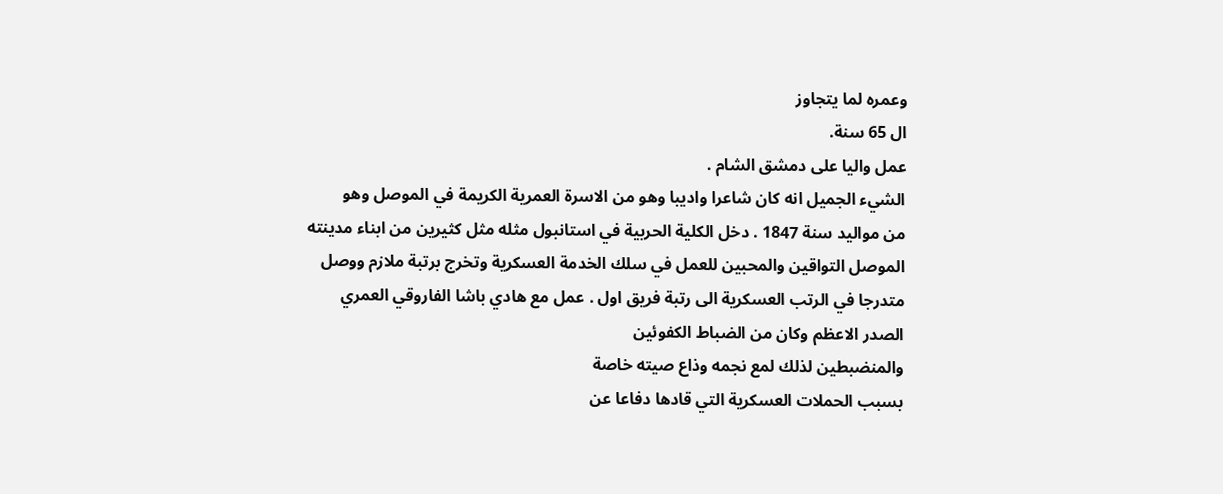وعمره لما يتجاوز
ال 65 سنة.
عمل واليا على دمشق الشام .
الشيء الجميل انه كان شاعرا واديبا وهو من الاسرة العمرية الكريمة في الموصل وهو
من مواليد سنة 1847 . دخل الكلية الحربية في استانبول مثله مثل كثيرين من ابناء مدينته
الموصل التواقين والمحبين للعمل في سلك الخدمة العسكرية وتخرج برتبة ملازم ووصل
متدرجا في الرتب العسكرية الى رتبة فريق اول . عمل مع هادي باشا الفاروقي العمري
الصدر الاعظم وكان من الضباط الكفوئين
والمنضبطين لذلك لمع نجمه وذاع صيته خاصة
بسبب الحملات العسكرية التي قادها دفاعا عن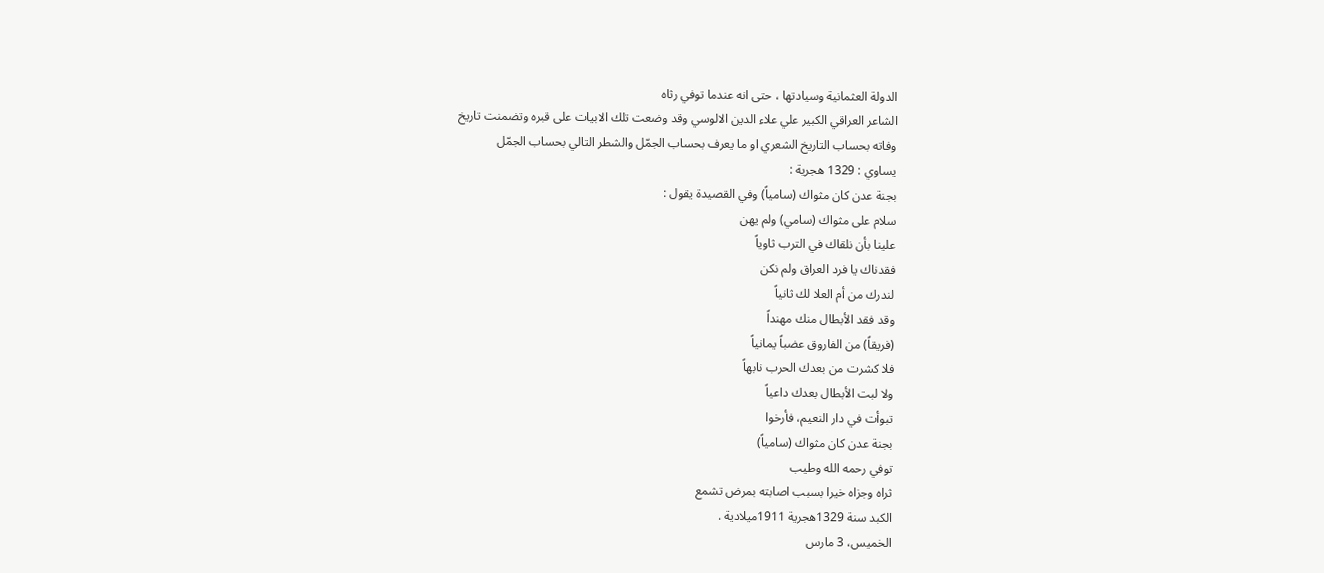الدولة العثمانية وسيادتها ، حتى انه عندما توفي رثاه
الشاعر العراقي الكبير علي علاء الدين الالوسي وقد وضعت تلك الابيات على قبره وتضمنت تاريخ
وفاته بحساب التاريخ الشعري او ما يعرف بحساب الجمّل والشطر التالي بحساب الجمّل
يساوي : 1329 هجرية :
بجنة عدن كان مثواك (سامياً) وفي القصيدة يقول :
سلام على مثواك (سامي) ولم يهن
علينا بأن نلقاك في الترب ثاوياً
فقدناك يا فرد العراق ولم نكن
لندرك من أم العلا لك ثانياً
وقد فقد الأبطال منك مهنداً
(فريقاً) من الفاروق عضباً يمانياً
فلا كشرت من بعدك الحرب نابهاً
ولا لبت الأبطال بعدك داعياً
تبوأت في دار النعيم، فأرخوا
بجنة عدن كان مثواك (سامياً)
توفي رحمه الله وطيب
ثراه وجزاه خيرا بسبب اصابته بمرض تشمع
الكبد سنة 1329هجرية 1911ميلادية .
الخميس، 3 مارس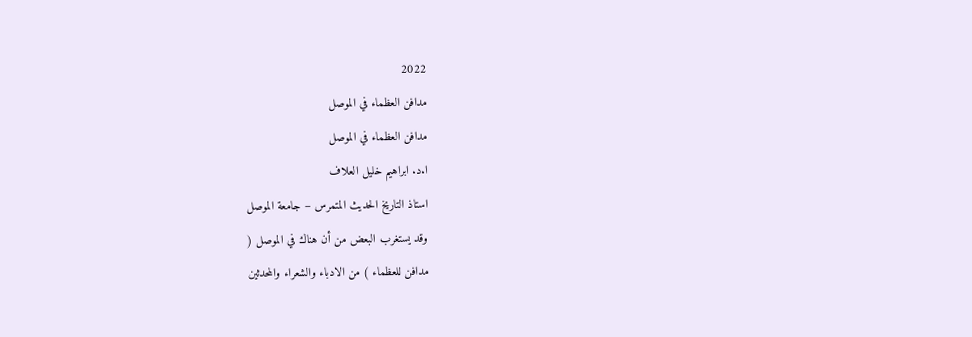2022
مدافن العظماء في الموصل
مدافن العظماء في الموصل
ا.د. ابراهيم خليل العلاف
استاذ التاريخ الحديث المتمرس – جامعة الموصل
وقد يستغرب البعض من أن هناك في الموصل (
مدافن للعظماء ) من الادباء والشعراء والمحدثين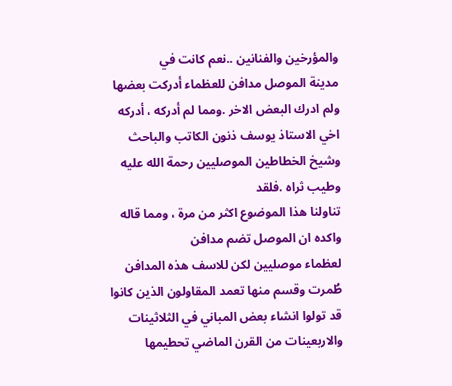والمؤرخين والفنانين ..نعم كانت في
مدينة الموصل مدافن للعظماء أدركت بعضها ولم ادرك البعض الاخر .ومما لم أدركه ، أدركه
اخي الاستاذ يوسف ذنون الكاتب والباحث
وشيخ الخطاطين الموصليين رحمة الله عليه وطيب ثراه .فلقد
تناولنا هذا الموضوع اكثر من مرة ، ومما قاله واكده ان الموصل تضم مدافن
لعظماء موصليين لكن للاسف هذه المدافن طُمرت وقسم منها تعمد المقاولون الذين كانوا
قد تولوا انشاء بعض المباني في الثلاثينات والاربعينات من القرن الماضي تحطيمها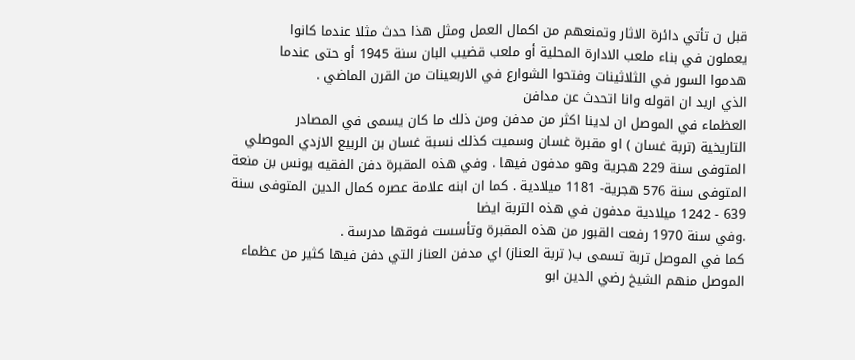قبل ن تأتي دائرة الاثار وتمنعهم من اكمال العمل ومثل هذا حدث مثلا عندما كانوا
يعملون في بناء ملعب الادارة المحلية أو ملعب قضيب البان سنة 1945 أو حتى عندما
هدموا السور في الثلاثينات وفتحوا الشوارع في الاربعينات من القرن الماضي .
الذي اريد ان اقوله وانا اتحدث عن مدافن
العظماء في الموصل ان لدينا اكثر من مدفن ومن ذلك ما كان يسمى في المصادر
التاريخية (تربة غسان ) او مقبرة غسان وسميت كذلك نسبة غسان بن الربيع الازدي الموصلي
المتوفى سنة 229 هجرية وهو مدفون فيها . وفي هذه المقبرة دفن الفقيه يونس بن منعة
المتوفى سنة 576 هجرية- 1181 ميلادية . كما ان ابنه علامة عصره كمال الدين المتوفى سنة
639 - 1242 ميلادية مدفون في هذه التربة ايضا
.وفي سنة 1970 رفعت القبور من هذه المقبرة وتأسست فوقها مدرسة .
كما في الموصل تربة تسمى ب( تربة العناز) اي مدفن العناز التي دفن فيها كثير من عظماء
الموصل منهم الشيخ رضي الدين ابو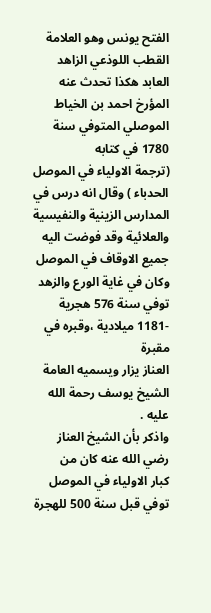الفتح يونس وهو العلامة القطب اللوذعي الزاهد
العابد هكذا تحدث عنه المؤرخ احمد بن الخياط الموصلي المتوفي سنة 1780 في كتابه
(ترجمة الاولياء في الموصل الحدباء ) وقال انه درس في المدارس الزينية والنفيسية
والعلائية وقد فوضت اليه جميع الاوقاف في الموصل وكان في غاية الورع والزهد توفي سنة 576 هجرية -1181 ميلادية ،وقبره في مقبرة
العناز يزار ويسميه العامة الشيخ يوسف رحمة الله عليه .
واذكر بأن الشيخ العناز رضي الله عنه كان من
كبار الاولياء في الموصل توفي قبل سنة 500 للهجرة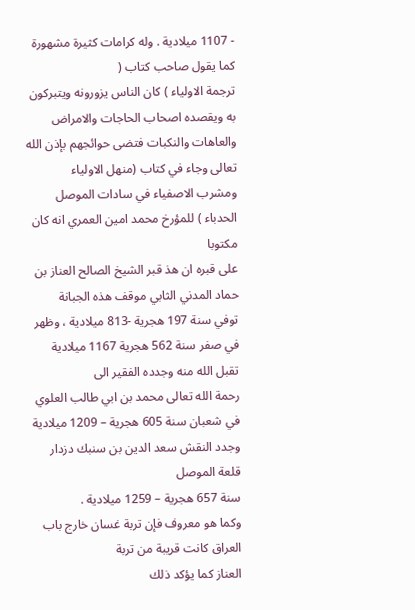- 1107 ميلادية . وله كرامات كثيرة مشهورة كما يقول صاحب كتاب (
ترجمة الاولياء ) كان الناس يزورونه ويتبركون به ويقصده اصحاب الحاجات والامراض
والعاهات والنكبات فتضى حوائجهم بإذن الله تعالى وجاء في كتاب (منهل الاولياء
ومشرب الاصفياء في سادات الموصل الحدباء ) للمؤرخ محمد امين العمري انه كان مكتوبا
على قبره ان هذ قبر الشيخ الصالح العناز بن حماد المدني الثابي موقف هذه الجبانة
توفي سنة 197 هجرية -813 ميلادية ، وظهر في صفر سنة 562 هجرية 1167 ميلادية تقبل الله منه وجدده الفقير الى
رحمة الله تعالى محمد بن ابي طالب العلوي في شعبان سنة 605 هجرية – 1209 ميلادية وجدد النقش سعد الدين بن سنبك دزدار قلعة الموصل
سنة 657 هجرية – 1259 ميلادية .
وكما هو معروف فإن تربة غسان خارج باب العراق كانت قريبة من تربة
العناز كما يؤكد ذلك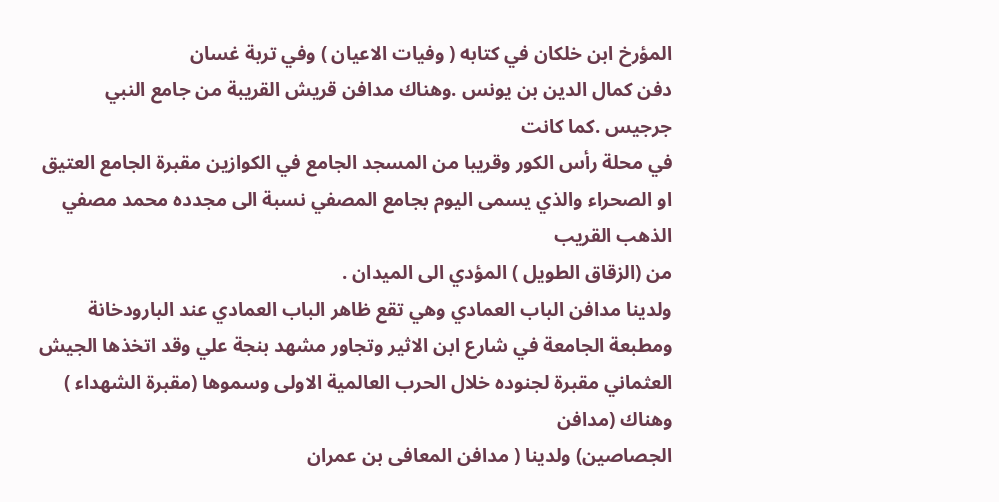المؤرخ ابن خلكان في كتابه ( وفيات الاعيان ) وفي تربة غسان
دفن كمال الدين بن يونس .وهناك مدافن قريش القريبة من جامع النبي جرجيس .كما كانت
في محلة رأس الكور وقريبا من المسجد الجامع في الكوازين مقبرة الجامع العتيق او الصحراء والذي يسمى اليوم بجامع المصفي نسبة الى مجدده محمد مصفي الذهب القريب
من (الزقاق الطويل ) المؤدي الى الميدان .
ولدينا مدافن الباب العمادي وهي تقع ظاهر الباب العمادي عند البارودخانة
ومطبعة الجامعة في شارع ابن الاثير وتجاور مشهد بنجة علي وقد اتخذها الجيش
العثماني مقبرة لجنوده خلال الحرب العالمية الاولى وسموها (مقبرة الشهداء ) وهناك (مدافن
الجصاصين) ولدينا ( مدافن المعافى بن عمران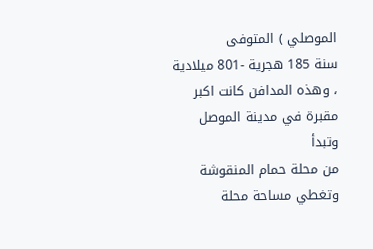الموصلي ) المتوفى
سنة 185 هجرية -801 ميلادية ، وهذه المدافن كانت اكبر مقبرة في مدينة الموصل وتبدأ
من محلة حمام المنقوشة وتغطي مساحة محلة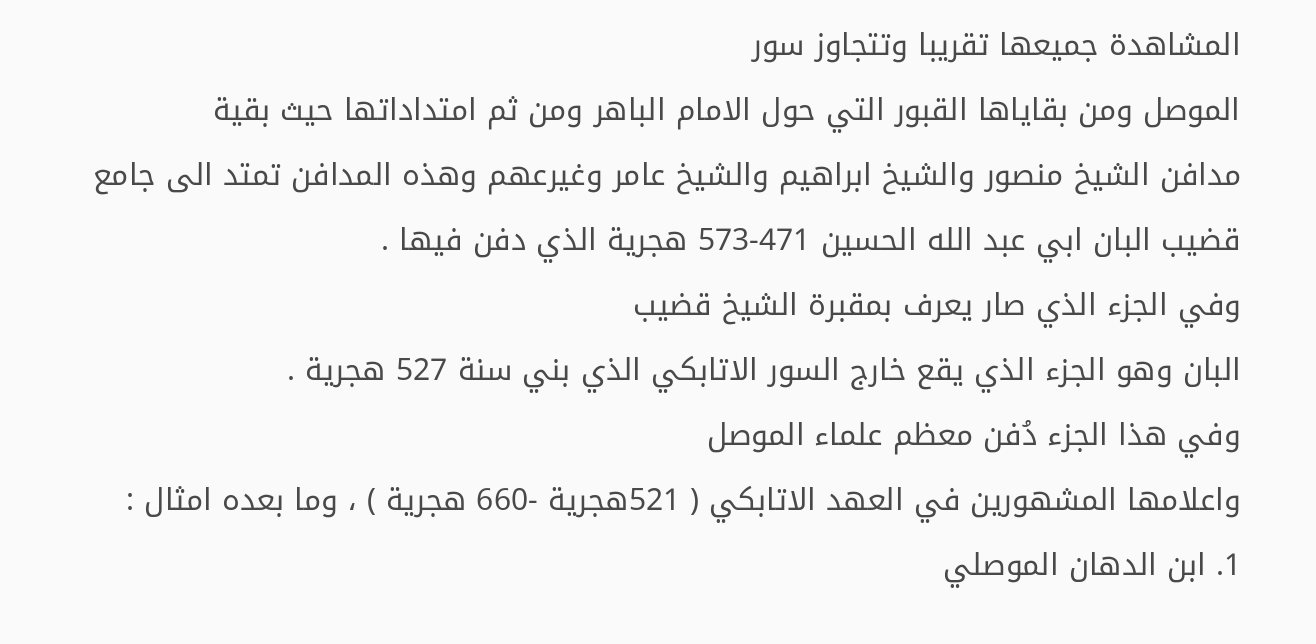المشاهدة جميعها تقريبا وتتجاوز سور
الموصل ومن بقاياها القبور التي حول الامام الباهر ومن ثم امتداداتها حيث بقية
مدافن الشيخ منصور والشيخ ابراهيم والشيخ عامر وغيرعهم وهذه المدافن تمتد الى جامع
قضيب البان ابي عبد الله الحسين 471-573 هجرية الذي دفن فيها .
وفي الجزء الذي صار يعرف بمقبرة الشيخ قضيب
البان وهو الجزء الذي يقع خارج السور الاتابكي الذي بني سنة 527 هجرية .
وفي هذا الجزء دُفن معظم علماء الموصل
واعلامها المشهورين في العهد الاتابكي ( 521هجرية -660 هجرية ) ، وما بعده امثال :
1. ابن الدهان الموصلي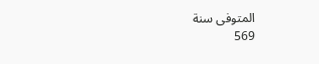المتوفى سنة
569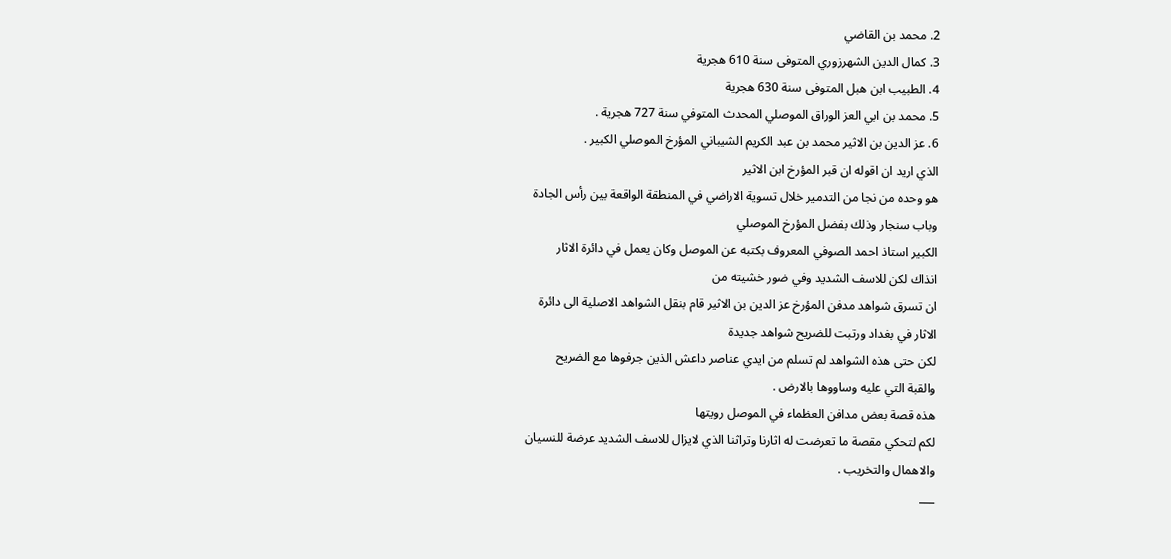2. محمد بن القاضي
3. كمال الدين الشهرزوري المتوفى سنة 610 هجرية
4. الطبيب ابن هبل المتوفى سنة 630 هجرية
5. محمد بن ابي العز الوراق الموصلي المحدث المتوفي سنة 727 هجرية .
6. عز الدين بن الاثير محمد بن عبد الكريم الشيباني المؤرخ الموصلي الكبير .
الذي اريد ان اقوله ان قبر المؤرخ ابن الاثير
هو وحده من نجا من التدمير خلال تسوية الاراضي في المنطقة الواقعة بين رأس الجادة
وباب سنجار وذلك بفضل المؤرخ الموصلي
الكبير استاذ احمد الصوفي المعروف بكتبه عن الموصل وكان يعمل في دائرة الاثار
انذاك لكن للاسف الشديد وفي ضور خشيته من
ان تسرق شواهد مدفن المؤرخ عز الدين بن الاثير قام بنقل الشواهد الاصلية الى دائرة
الاثار في بغداد ورتبت للضريح شواهد جديدة
لكن حتى هذه الشواهد لم تسلم من ايدي عناصر داعش الذين جرفوها مع الضريح
والقبة التي عليه وساووها بالارض .
هذه قصة بعض مدافن العظماء في الموصل رويتها
لكم لتحكي مقصة ما تعرضت له اثارنا وتراثنا الذي لايزال للاسف الشديد عرضة للنسيان
والاهمال والتخريب .
___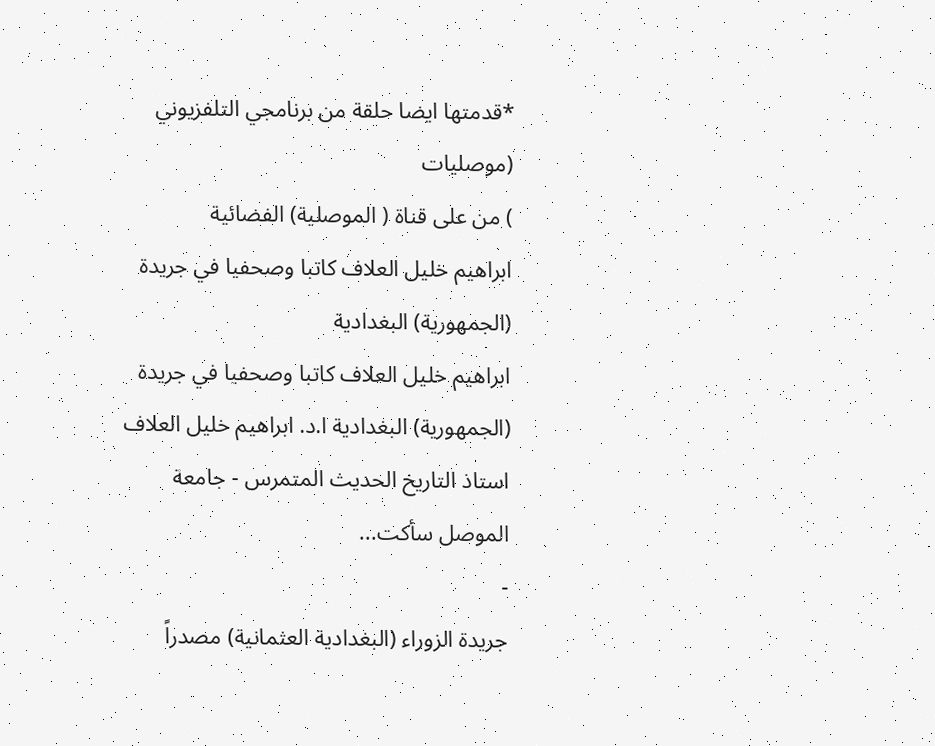*قدمتها ايضا حلقة من برنامجي التلفزيوني (موصليات
) من على قناة ( الموصلية) الفضائية
ابراهيم خليل العلاف كاتبا وصحفيا في جريدة (الجمهورية) البغدادية
ابراهيم خليل العلاف كاتبا وصحفيا في جريدة (الجمهورية) البغدادية ا.د. ابراهيم خليل العلاف استاذ التاريخ الحديث المتمرس - جامعة الموصل سأكت...
-
جريدة الزوراء (البغدادية العثمانية) مصدراً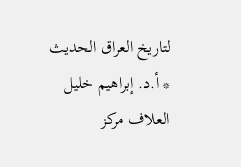لتاريخ العراق الحديث * أ.د. إبراهيم خليل العلاف مركز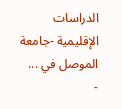الدراسات الإقليمية -جامعة الموصل في ...
-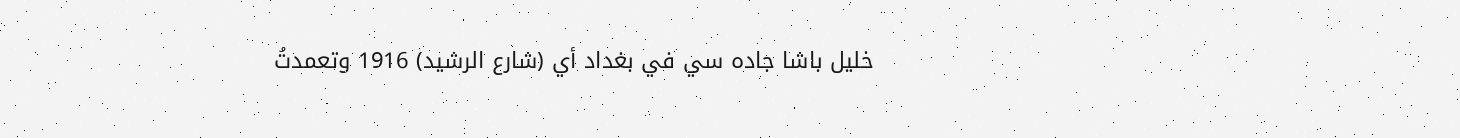خليل باشا جاده سي في بغداد أي (شارع الرشيد) 1916 وتعمدتُ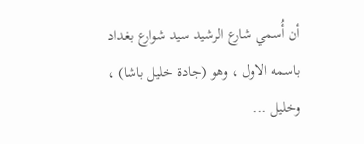أن أُسمي شارع الرشيد سيد شوارع بغداد باسمه الاول ، وهو (جادة خليل باشا) ، وخليل ...